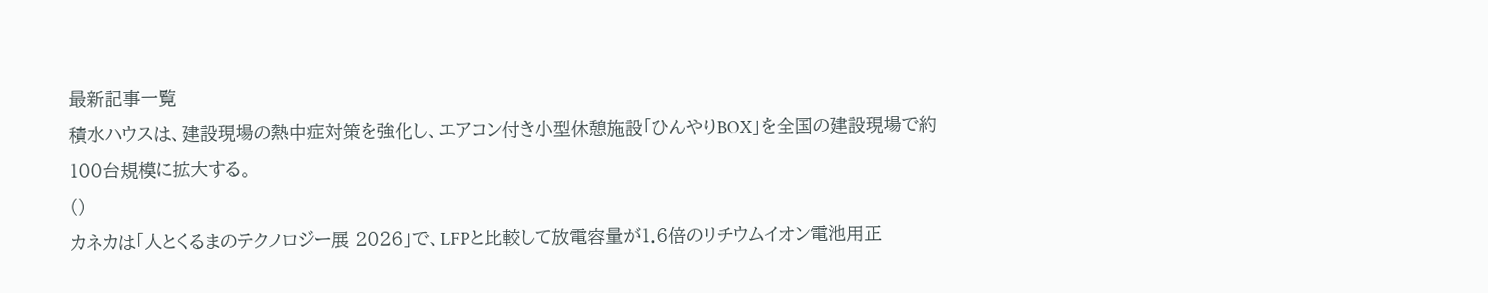最新記事一覧
積水ハウスは、建設現場の熱中症対策を強化し、エアコン付き小型休憩施設「ひんやりBOX」を全国の建設現場で約100台規模に拡大する。
()
カネカは「人とくるまのテクノロジー展 2026」で、LFPと比較して放電容量が1.6倍のリチウムイオン電池用正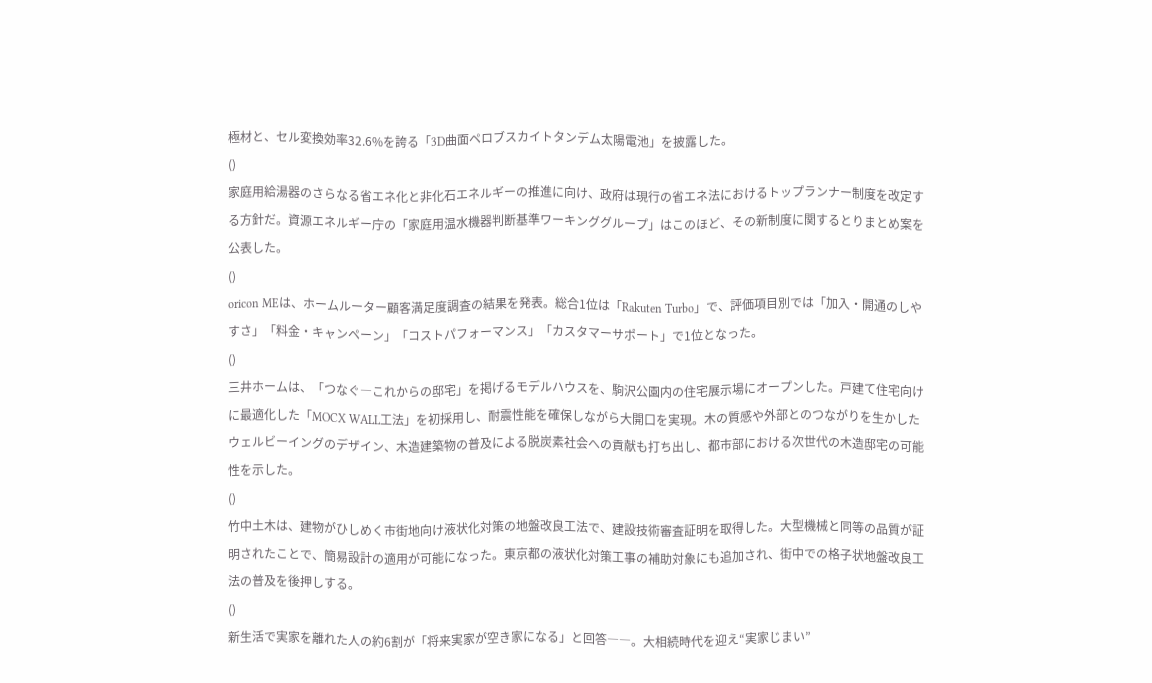極材と、セル変換効率32.6%を誇る「3D曲面ペロブスカイトタンデム太陽電池」を披露した。
()
家庭用給湯器のさらなる省エネ化と非化石エネルギーの推進に向け、政府は現行の省エネ法におけるトップランナー制度を改定する方針だ。資源エネルギー庁の「家庭用温水機器判断基準ワーキンググループ」はこのほど、その新制度に関するとりまとめ案を公表した。
()
oricon MEは、ホームルーター顧客満足度調査の結果を発表。総合1位は「Rakuten Turbo」で、評価項目別では「加入・開通のしやすさ」「料金・キャンペーン」「コストパフォーマンス」「カスタマーサポート」で1位となった。
()
三井ホームは、「つなぐ―これからの邸宅」を掲げるモデルハウスを、駒沢公園内の住宅展示場にオープンした。戸建て住宅向けに最適化した「MOCX WALL工法」を初採用し、耐震性能を確保しながら大開口を実現。木の質感や外部とのつながりを生かしたウェルビーイングのデザイン、木造建築物の普及による脱炭素社会への貢献も打ち出し、都市部における次世代の木造邸宅の可能性を示した。
()
竹中土木は、建物がひしめく市街地向け液状化対策の地盤改良工法で、建設技術審査証明を取得した。大型機械と同等の品質が証明されたことで、簡易設計の適用が可能になった。東京都の液状化対策工事の補助対象にも追加され、街中での格子状地盤改良工法の普及を後押しする。
()
新生活で実家を離れた人の約6割が「将来実家が空き家になる」と回答――。大相続時代を迎え“実家じまい”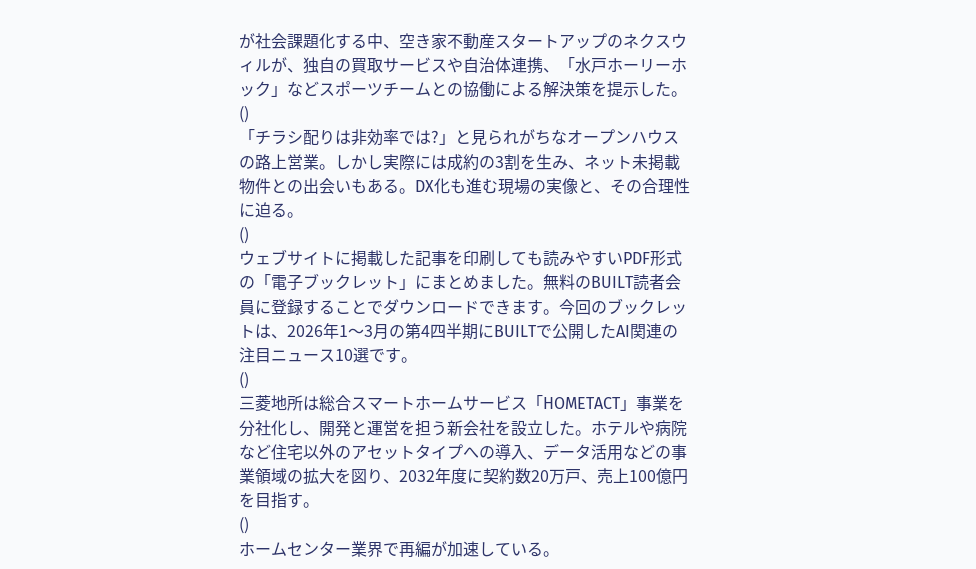が社会課題化する中、空き家不動産スタートアップのネクスウィルが、独自の買取サービスや自治体連携、「水戸ホーリーホック」などスポーツチームとの協働による解決策を提示した。
()
「チラシ配りは非効率では?」と見られがちなオープンハウスの路上営業。しかし実際には成約の3割を生み、ネット未掲載物件との出会いもある。DX化も進む現場の実像と、その合理性に迫る。
()
ウェブサイトに掲載した記事を印刷しても読みやすいPDF形式の「電子ブックレット」にまとめました。無料のBUILT読者会員に登録することでダウンロードできます。今回のブックレットは、2026年1〜3月の第4四半期にBUILTで公開したAI関連の注目ニュース10選です。
()
三菱地所は総合スマートホームサービス「HOMETACT」事業を分社化し、開発と運営を担う新会社を設立した。ホテルや病院など住宅以外のアセットタイプへの導入、データ活用などの事業領域の拡大を図り、2032年度に契約数20万戸、売上100億円を目指す。
()
ホームセンター業界で再編が加速している。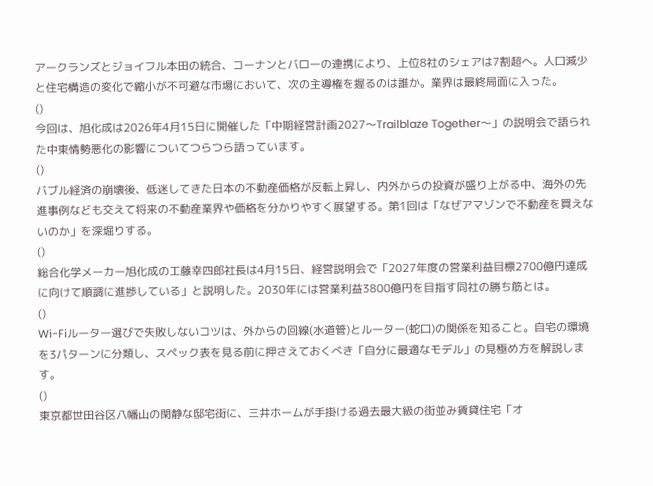アークランズとジョイフル本田の統合、コーナンとバローの連携により、上位8社のシェアは7割超へ。人口減少と住宅構造の変化で縮小が不可避な市場において、次の主導権を握るのは誰か。業界は最終局面に入った。
()
今回は、旭化成は2026年4月15日に開催した「中期経営計画2027〜Trailblaze Together〜」の説明会で語られた中東情勢悪化の影響についてつらつら語っています。
()
バブル経済の崩壊後、低迷してきた日本の不動産価格が反転上昇し、内外からの投資が盛り上がる中、海外の先進事例なども交えて将来の不動産業界や価格を分かりやすく展望する。第1回は「なぜアマゾンで不動産を買えないのか」を深堀りする。
()
総合化学メーカー旭化成の工藤幸四郎社長は4月15日、経営説明会で「2027年度の営業利益目標2700億円達成に向けて順調に進捗している」と説明した。2030年には営業利益3800億円を目指す同社の勝ち筋とは。
()
Wi-Fiルーター選びで失敗しないコツは、外からの回線(水道管)とルーター(蛇口)の関係を知ること。自宅の環境を3パターンに分類し、スペック表を見る前に押さえておくべき「自分に最適なモデル」の見極め方を解説します。
()
東京都世田谷区八幡山の閑静な邸宅街に、三井ホームが手掛ける過去最大級の街並み賃貸住宅「オ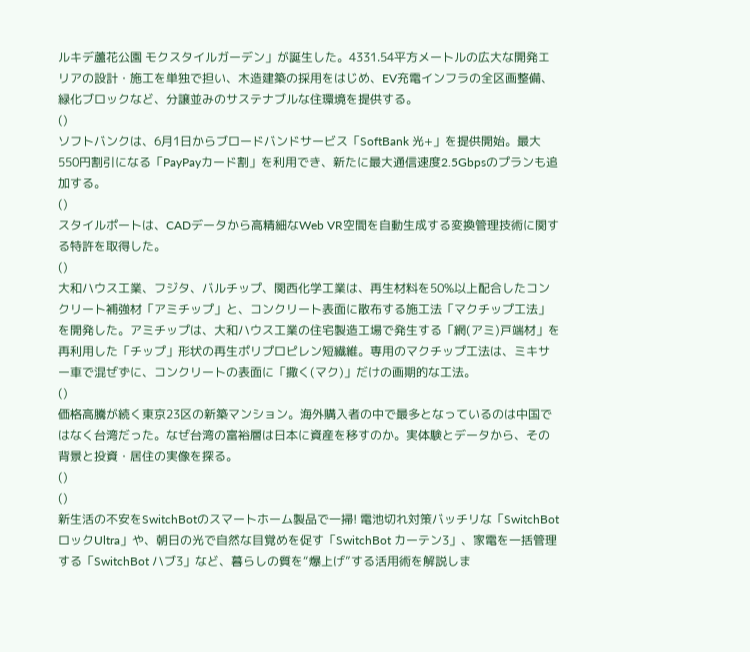ルキデ蘆花公園 モクスタイルガーデン」が誕生した。4331.54平方メートルの広大な開発エリアの設計・施工を単独で担い、木造建築の採用をはじめ、EV充電インフラの全区画整備、緑化ブロックなど、分譲並みのサステナブルな住環境を提供する。
()
ソフトバンクは、6月1日からブロードバンドサービス「SoftBank 光+」を提供開始。最大550円割引になる「PayPayカード割」を利用でき、新たに最大通信速度2.5Gbpsのプランも追加する。
()
スタイルポートは、CADデータから高精細なWeb VR空間を自動生成する変換管理技術に関する特許を取得した。
()
大和ハウス工業、フジタ、バルチップ、関西化学工業は、再生材料を50%以上配合したコンクリート補強材「アミチップ」と、コンクリート表面に散布する施工法「マクチップ工法」を開発した。アミチップは、大和ハウス工業の住宅製造工場で発生する「網(アミ)戸端材」を再利用した「チップ」形状の再生ポリプロピレン短繊維。専用のマクチップ工法は、ミキサー車で混ぜずに、コンクリートの表面に「撒く(マク)」だけの画期的な工法。
()
価格高騰が続く東京23区の新築マンション。海外購入者の中で最多となっているのは中国ではなく台湾だった。なぜ台湾の富裕層は日本に資産を移すのか。実体験とデータから、その背景と投資・居住の実像を探る。
()
()
新生活の不安をSwitchBotのスマートホーム製品で一掃! 電池切れ対策バッチリな「SwitchBot ロックUltra」や、朝日の光で自然な目覚めを促す「SwitchBot カーテン3」、家電を一括管理する「SwitchBot ハブ3」など、暮らしの質を“爆上げ”する活用術を解説しま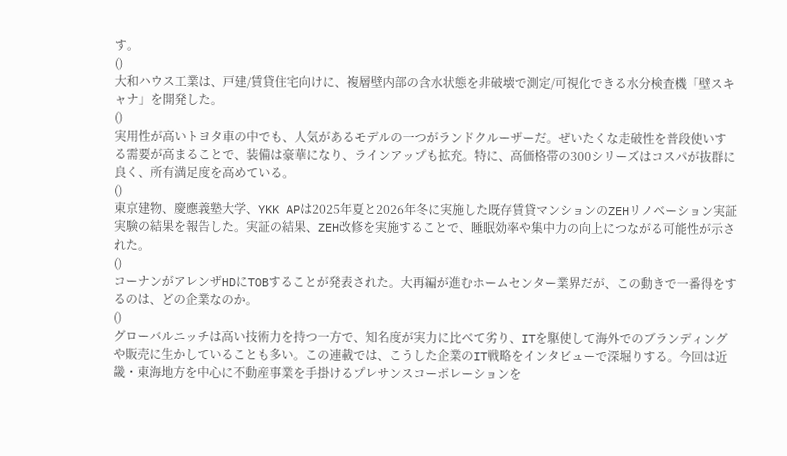す。
()
大和ハウス工業は、戸建/賃貸住宅向けに、複層壁内部の含水状態を非破壊で測定/可視化できる水分検査機「壁スキャナ」を開発した。
()
実用性が高いトヨタ車の中でも、人気があるモデルの一つがランドクルーザーだ。ぜいたくな走破性を普段使いする需要が高まることで、装備は豪華になり、ラインアップも拡充。特に、高価格帯の300シリーズはコスパが抜群に良く、所有満足度を高めている。
()
東京建物、慶應義塾大学、YKK APは2025年夏と2026年冬に実施した既存賃貸マンションのZEHリノベーション実証実験の結果を報告した。実証の結果、ZEH改修を実施することで、睡眠効率や集中力の向上につながる可能性が示された。
()
コーナンがアレンザHDにTOBすることが発表された。大再編が進むホームセンター業界だが、この動きで一番得をするのは、どの企業なのか。
()
グローバルニッチは高い技術力を持つ一方で、知名度が実力に比べて劣り、ITを駆使して海外でのブランディングや販売に生かしていることも多い。この連載では、こうした企業のIT戦略をインタビューで深堀りする。今回は近畿・東海地方を中心に不動産事業を手掛けるプレサンスコーポレーションを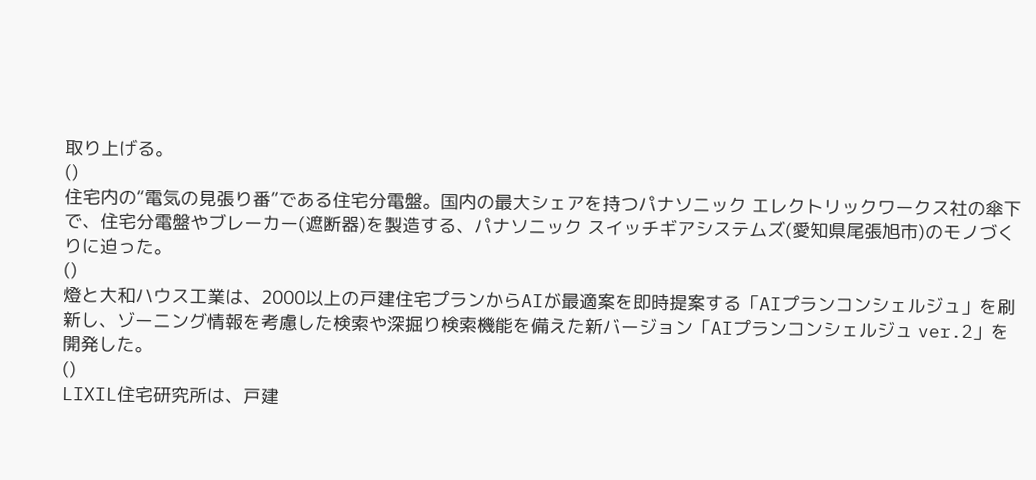取り上げる。
()
住宅内の“電気の見張り番”である住宅分電盤。国内の最大シェアを持つパナソニック エレクトリックワークス社の傘下で、住宅分電盤やブレーカー(遮断器)を製造する、パナソニック スイッチギアシステムズ(愛知県尾張旭市)のモノづくりに迫った。
()
燈と大和ハウス工業は、2000以上の戸建住宅プランからAIが最適案を即時提案する「AIプランコンシェルジュ」を刷新し、ゾーニング情報を考慮した検索や深掘り検索機能を備えた新バージョン「AIプランコンシェルジュ ver.2」を開発した。
()
LIXIL住宅研究所は、戸建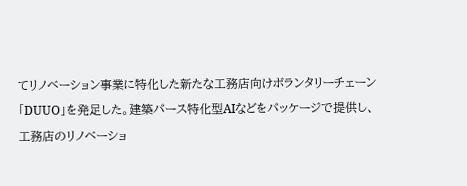てリノベーション事業に特化した新たな工務店向けボランタリーチェーン「DUUO」を発足した。建築パース特化型AIなどをパッケージで提供し、工務店のリノベーショ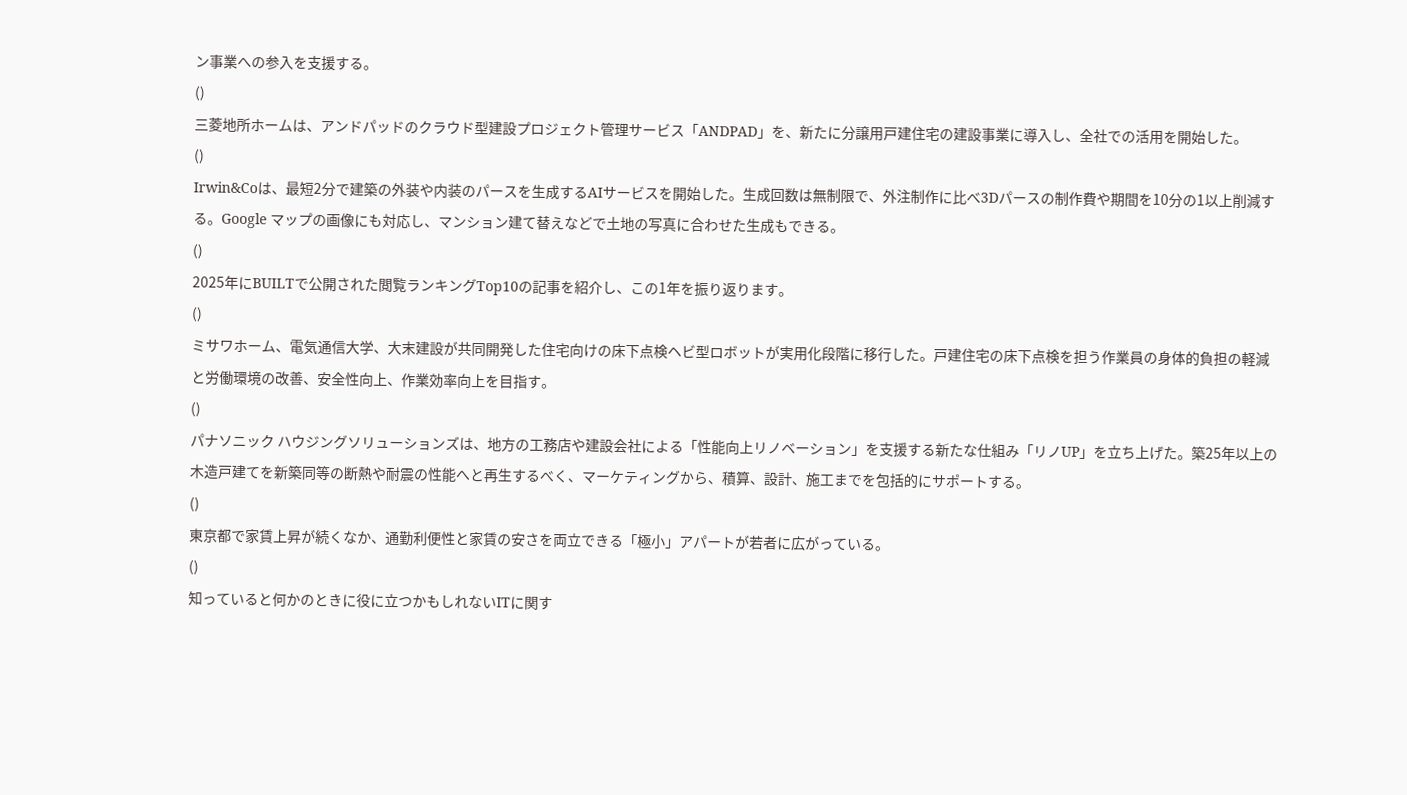ン事業への参入を支援する。
()
三菱地所ホームは、アンドパッドのクラウド型建設プロジェクト管理サービス「ANDPAD」を、新たに分譲用戸建住宅の建設事業に導入し、全社での活用を開始した。
()
Irwin&Coは、最短2分で建築の外装や内装のパースを生成するAIサービスを開始した。生成回数は無制限で、外注制作に比べ3Dパースの制作費や期間を10分の1以上削減する。Google マップの画像にも対応し、マンション建て替えなどで土地の写真に合わせた生成もできる。
()
2025年にBUILTで公開された閲覧ランキングTop10の記事を紹介し、この1年を振り返ります。
()
ミサワホーム、電気通信大学、大末建設が共同開発した住宅向けの床下点検ヘビ型ロボットが実用化段階に移行した。戸建住宅の床下点検を担う作業員の身体的負担の軽減と労働環境の改善、安全性向上、作業効率向上を目指す。
()
パナソニック ハウジングソリューションズは、地方の工務店や建設会社による「性能向上リノベーション」を支援する新たな仕組み「リノUP」を立ち上げた。築25年以上の木造戸建てを新築同等の断熱や耐震の性能へと再生するべく、マーケティングから、積算、設計、施工までを包括的にサポートする。
()
東京都で家賃上昇が続くなか、通勤利便性と家賃の安さを両立できる「極小」アパートが若者に広がっている。
()
知っていると何かのときに役に立つかもしれないITに関す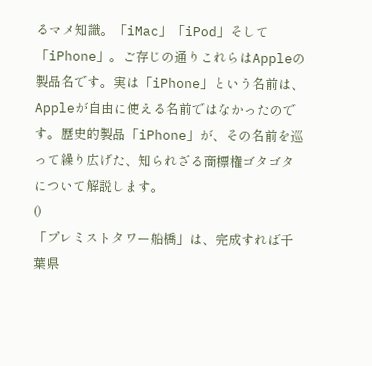るマメ知識。「iMac」「iPod」そして「iPhone」。ご存じの通りこれらはAppleの製品名です。実は「iPhone」という名前は、Appleが自由に使える名前ではなかったのです。歴史的製品「iPhone」が、その名前を巡って繰り広げた、知られざる商標権ゴタゴタについて解説します。
()
「プレミストタワー船橋」は、完成すれば千葉県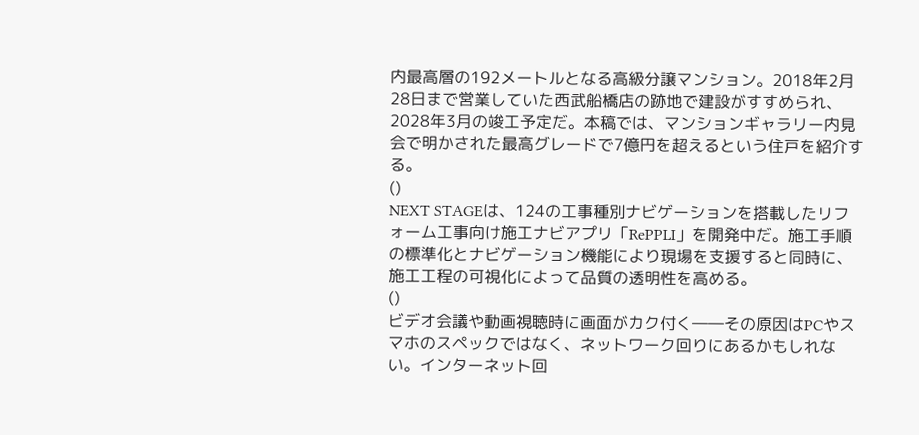内最高層の192メートルとなる高級分譲マンション。2018年2月28日まで営業していた西武船橋店の跡地で建設がすすめられ、2028年3月の竣工予定だ。本稿では、マンションギャラリー内見会で明かされた最高グレードで7億円を超えるという住戸を紹介する。
()
NEXT STAGEは、124の工事種別ナビゲーションを搭載したリフォーム工事向け施工ナビアプリ「RePPLI」を開発中だ。施工手順の標準化とナビゲーション機能により現場を支援すると同時に、施工工程の可視化によって品質の透明性を高める。
()
ビデオ会議や動画視聴時に画面がカク付く――その原因はPCやスマホのスペックではなく、ネットワーク回りにあるかもしれない。インターネット回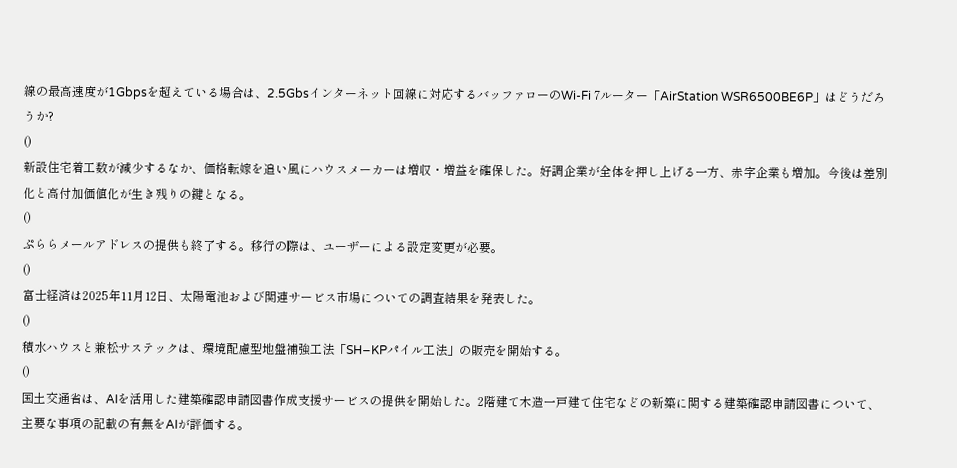線の最高速度が1Gbpsを超えている場合は、2.5Gbsインターネット回線に対応するバッファローのWi-Fi 7ルーター「AirStation WSR6500BE6P」はどうだろうか?
()
新設住宅着工数が減少するなか、価格転嫁を追い風にハウスメーカーは増収・増益を確保した。好調企業が全体を押し上げる一方、赤字企業も増加。今後は差別化と高付加価値化が生き残りの鍵となる。
()
ぷららメールアドレスの提供も終了する。移行の際は、ユーザーによる設定変更が必要。
()
富士経済は2025年11月12日、太陽電池および関連サービス市場についての調査結果を発表した。
()
積水ハウスと兼松サステックは、環境配慮型地盤補強工法「SH−KPパイル工法」の販売を開始する。
()
国土交通省は、AIを活用した建築確認申請図書作成支援サービスの提供を開始した。2階建て木造一戸建て住宅などの新築に関する建築確認申請図書について、主要な事項の記載の有無をAIが評価する。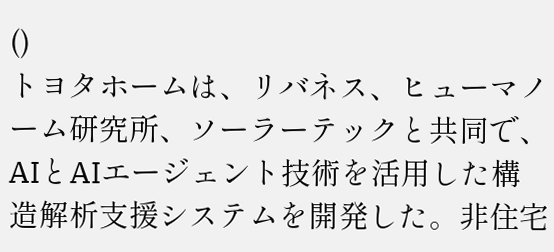()
トヨタホームは、リバネス、ヒューマノーム研究所、ソーラーテックと共同で、AIとAIエージェント技術を活用した構造解析支援システムを開発した。非住宅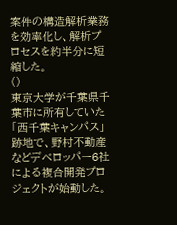案件の構造解析業務を効率化し、解析プロセスを約半分に短縮した。
()
東京大学が千葉県千葉市に所有していた「西千葉キャンパス」跡地で、野村不動産などデベロッパー6社による複合開発プロジェクトが始動した。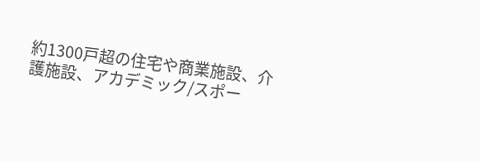約1300戸超の住宅や商業施設、介護施設、アカデミック/スポー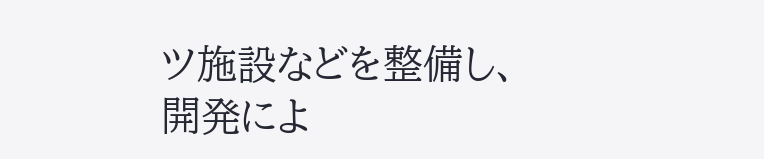ツ施設などを整備し、開発によ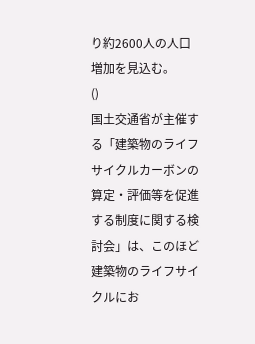り約2600人の人口増加を見込む。
()
国土交通省が主催する「建築物のライフサイクルカーボンの算定・評価等を促進する制度に関する検討会」は、このほど建築物のライフサイクルにお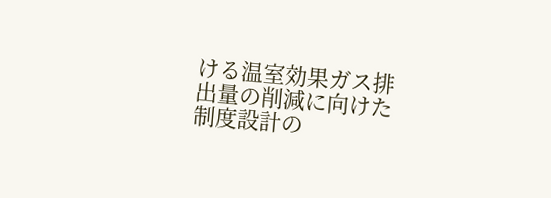ける温室効果ガス排出量の削減に向けた制度設計の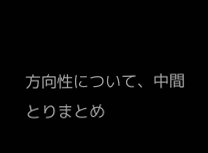方向性について、中間とりまとめ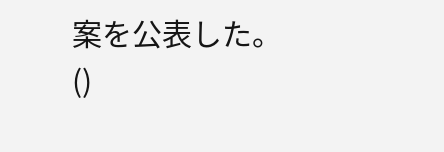案を公表した。
()